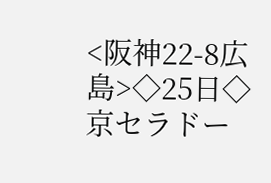<阪神22-8広島>◇25日◇京セラドー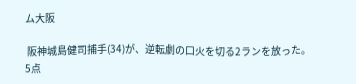ム大阪

 阪神城島健司捕手(34)が、逆転劇の口火を切る2ランを放った。5点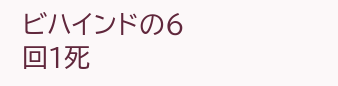ビハインドの6回1死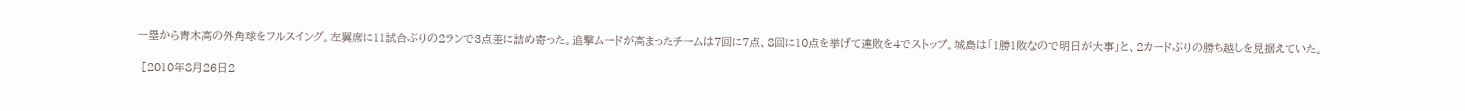一塁から青木高の外角球をフルスイング。左翼席に11試合ぶりの2ランで3点差に詰め寄った。追撃ムードが高まったチームは7回に7点、8回に10点を挙げて連敗を4でストップ。城島は「1勝1敗なので明日が大事」と、2カードぶりの勝ち越しを見据えていた。

 [2010年8月26日2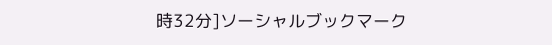時32分]ソーシャルブックマーク